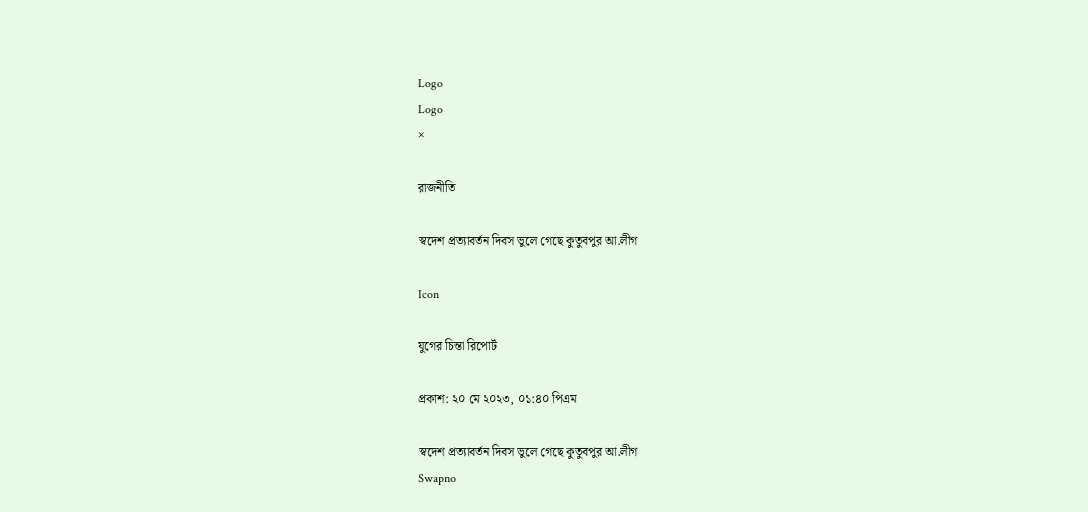Logo
Logo
×

রাজনীতি

স্বদেশ প্রত্যাবর্তন দিবস ভুলে গেছে কুতুবপুর আ.লীগ

Icon

যুগের চিন্তা রিপোর্ট

প্রকাশ: ২০ মে ২০২৩, ০১:৪০ পিএম

স্বদেশ প্রত্যাবর্তন দিবস ভুলে গেছে কুতুবপুর আ.লীগ
Swapno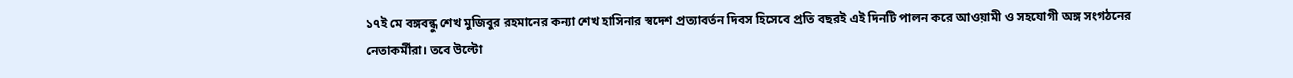১৭ই মে বঙ্গবন্ধু শেখ মুজিবুর রহমানের কন্যা শেখ হাসিনার স্বদেশ প্রত্যাবর্তন দিবস হিসেবে প্রতি বছরই এই দিনটি পালন করে আওয়ামী ও সহযোগী অঙ্গ সংগঠনের নেতাকর্মীরা। তবে উল্টো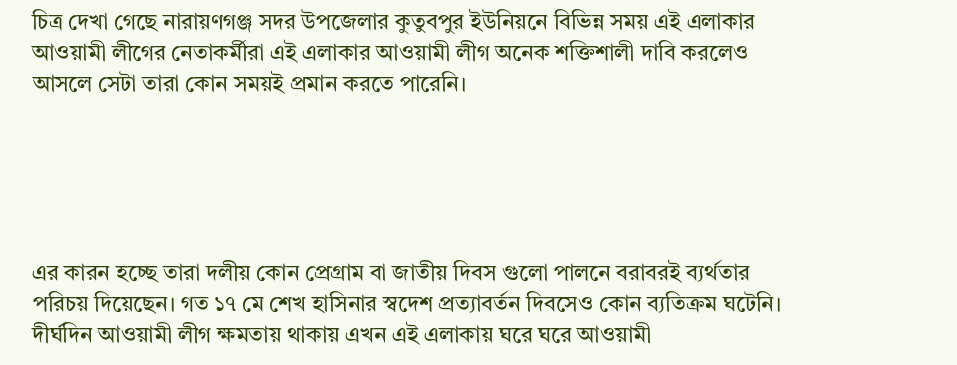চিত্র দেখা গেছে নারায়ণগঞ্জ সদর উপজেলার কুতুবপুর ইউনিয়নে বিভিন্ন সময় এই এলাকার আওয়ামী লীগের নেতাকর্মীরা এই এলাকার আওয়ামী লীগ অনেক শক্তিশালী দাবি করলেও আসলে সেটা তারা কোন সময়ই প্রমান করতে পারেনি।





এর কারন হচ্ছে তারা দলীয় কোন প্রেগ্রাম বা জাতীয় দিবস গুলো পালনে বরাবরই ব্যর্থতার পরিচয় দিয়েছেন। গত ১৭ মে শেখ হাসিনার স্বদেশ প্রত্যাবর্তন দিবসেও কোন ব্যতিক্রম ঘটেনি। দীর্ঘদিন আওয়ামী লীগ ক্ষমতায় থাকায় এখন এই এলাকায় ঘরে ঘরে আওয়ামী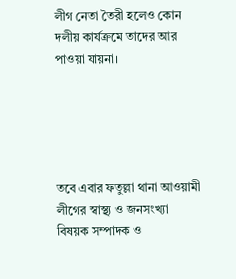লীগ নেতা তৈরী হলেও কোন দলীয় কার্যক্রমে তাদের আর পাওয়া যায়না।





তবে এবার ফতুল্লা থানা আওয়ামী লীগের স্বাস্থ্য ও জনসংখ্যা বিষয়ক সম্পাদক ও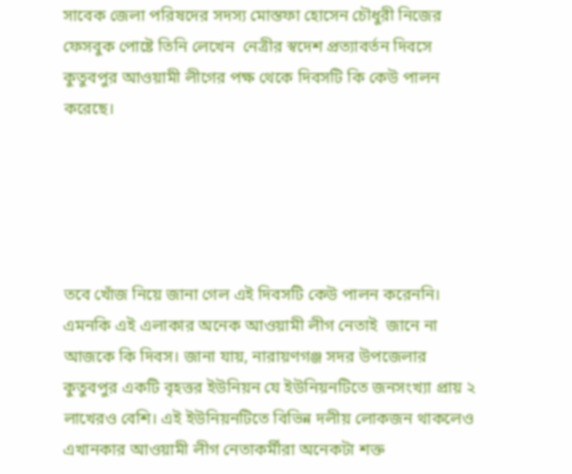সাবেক জেলা পরিষদের সদস্য মোস্তফা হোসেন চৌধুরী নিজের ফেসবুক পোষ্টে তিনি লেখেন  নেত্রীর স্বদেশ প্রত্যাবর্তন দিবসে কুতুবপুর আওয়ামী লীগের পক্ষ থেকে দিবসটি কি কেউ পালন করেছে।





তবে খোঁজ নিয়ে জানা গেল এই দিবসটি কেউ পালন করেননি। এমনকি এই এলাকার অনেক আওয়ামী লীগ নেতাই  জানে না আজকে কি দিবস। জানা যায়, নারায়ণগঞ্জ সদর উপজেলার  কুতুবপুর একটি বৃহত্তর ইউনিয়ন যে ইউনিয়নটিতে জনসংখ্যা প্রায় ২ লাখেরও বেশি। এই ইউনিয়নটিতে বিভিন্ন দলীয় লোকজন থাকলেও এখানকার আওয়ামী লীগ নেতাকর্মীরা অনেকটা শক্ত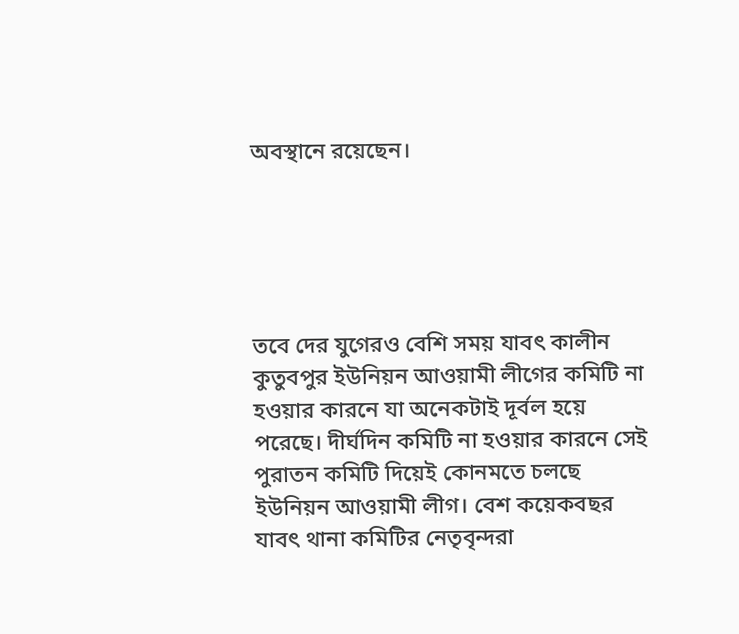অবস্থানে রয়েছেন।





তবে দের যুগেরও বেশি সময় যাবৎ কালীন কুতুবপুর ইউনিয়ন আওয়ামী লীগের কমিটি না হওয়ার কারনে যা অনেকটাই দূর্বল হয়ে পরেছে। দীর্ঘদিন কমিটি না হওয়ার কারনে সেই পুরাতন কমিটি দিয়েই কোনমতে চলছে ইউনিয়ন আওয়ামী লীগ। বেশ কয়েকবছর যাবৎ থানা কমিটির নেতৃবৃন্দরা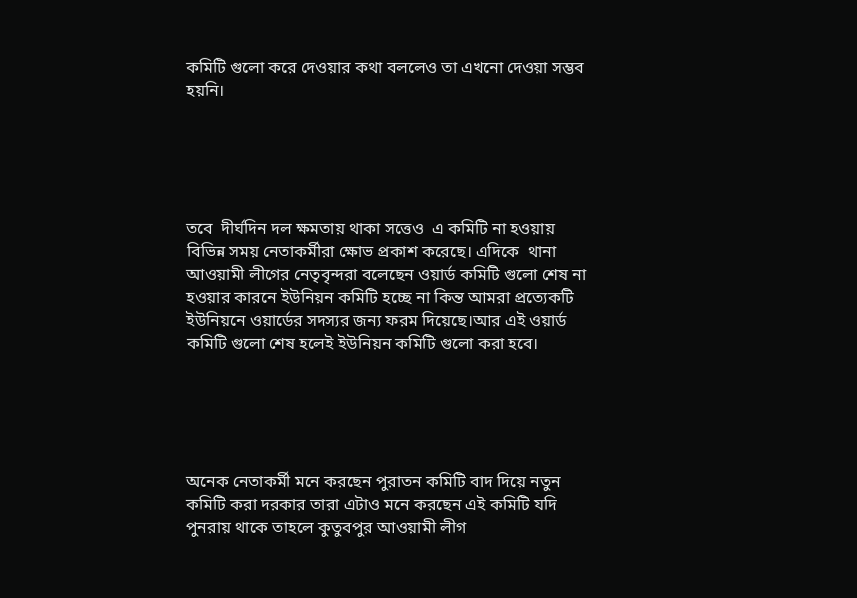কমিটি গুলো করে দেওয়ার কথা বললেও তা এখনো দেওয়া সম্ভব হয়নি।





তবে  দীর্ঘদিন দল ক্ষমতায় থাকা সত্তেও  এ কমিটি না হওয়ায় বিভিন্ন সময় নেতাকর্মীরা ক্ষোভ প্রকাশ করেছে। এদিকে  থানা আওয়ামী লীগের নেতৃবৃন্দরা বলেছেন ওয়ার্ড কমিটি গুলো শেষ না হওয়ার কারনে ইউনিয়ন কমিটি হচ্ছে না কিন্ত আমরা প্রত্যেকটি ইউনিয়নে ওয়ার্ডের সদস্যর জন্য ফরম দিয়েছে।আর এই ওয়ার্ড কমিটি গুলো শেষ হলেই ইউনিয়ন কমিটি গুলো করা হবে।





অনেক নেতাকর্মী মনে করছেন পুরাতন কমিটি বাদ দিয়ে নতুন কমিটি করা দরকার তারা এটাও মনে করছেন এই কমিটি যদি পুনরায় থাকে তাহলে কুতুবপুর আওয়ামী লীগ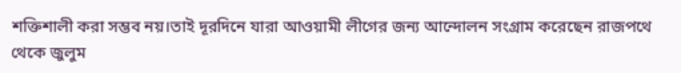শক্তিশালী করা সম্ভব নয়।তাই দূরদিনে যারা আওয়ামী লীগের জন্য আন্দোলন সংগ্রাম করেছেন রাজপথে থেকে জুলুম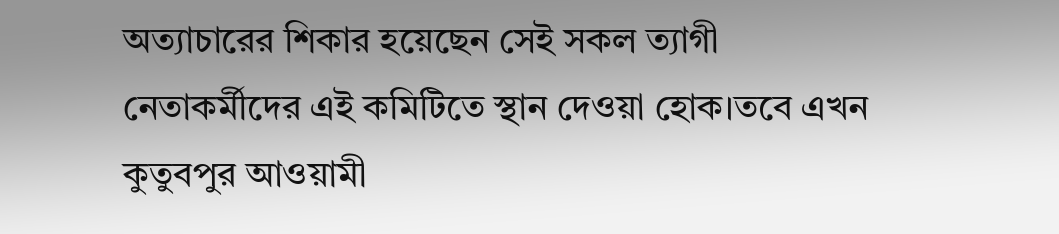অত্যাচারের শিকার হয়েছেন সেই সকল ত্যাগী নেতাকর্মীদের এই কমিটিতে স্থান দেওয়া হোক।তবে এখন কুতুবপুর আওয়ামী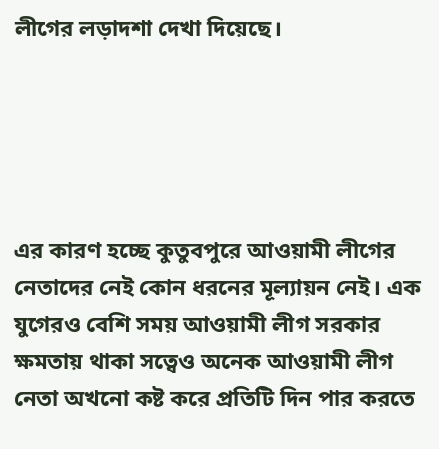লীগের লড়াদশা দেখা দিয়েছে।





এর কারণ হচ্ছে কুতুবপুরে আওয়ামী লীগের নেতাদের নেই কোন ধরনের মূল্যায়ন নেই। এক যুগেরও বেশি সময় আওয়ামী লীগ সরকার ক্ষমতায় থাকা সত্বেও অনেক আওয়ামী লীগ নেতা অখনো কষ্ট করে প্রতিটি দিন পার করতে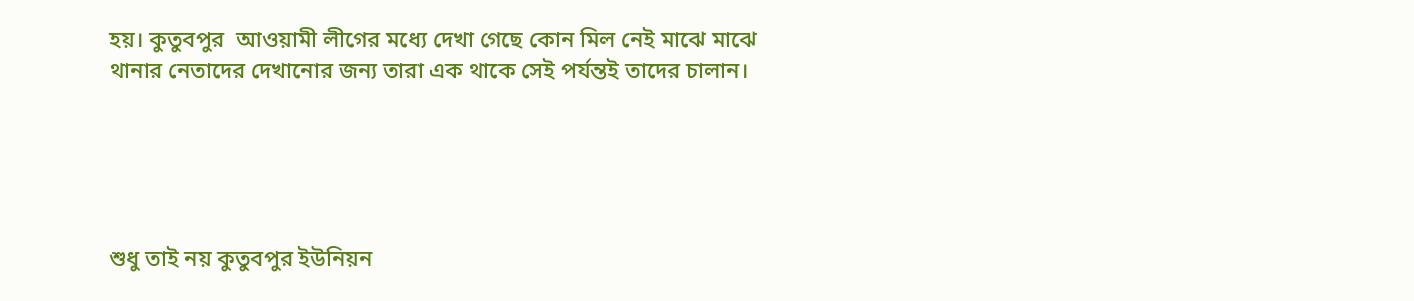হয়। কুতুবপুর  আওয়ামী লীগের মধ্যে দেখা গেছে কোন মিল নেই মাঝে মাঝে থানার নেতাদের দেখানোর জন্য তারা এক থাকে সেই পর্যন্তই তাদের চালান।





শুধু তাই নয় কুতুবপুর ইউনিয়ন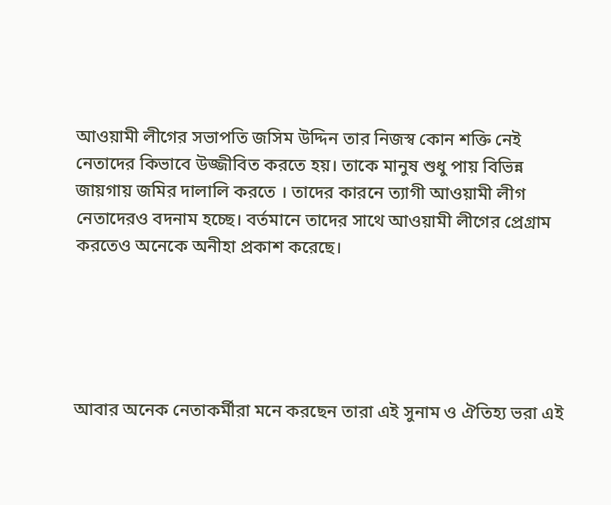আওয়ামী লীগের সভাপতি জসিম উদ্দিন তার নিজস্ব কোন শক্তি নেই নেতাদের কিভাবে উজ্জীবিত করতে হয়। তাকে মানুষ শুধু পায় বিভিন্ন জায়গায় জমির দালালি করতে । তাদের কারনে ত্যাগী আওয়ামী লীগ নেতাদেরও বদনাম হচ্ছে। বর্তমানে তাদের সাথে আওয়ামী লীগের প্রেগ্রাম করতেও অনেকে অনীহা প্রকাশ করেছে।





আবার অনেক নেতাকর্মীরা মনে করছেন তারা এই সুনাম ও ঐতিহ্য ভরা এই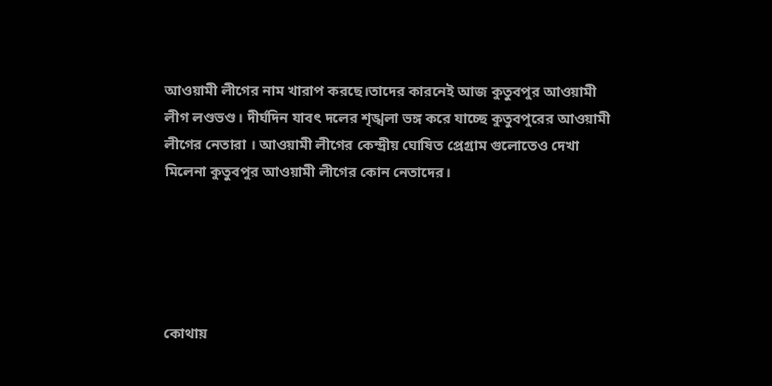আওয়ামী লীগের নাম খারাপ করছে।তাদের কারনেই আজ কুতুবপুর আওয়ামী লীগ লণ্ডভণ্ড। দীর্ঘদিন যাবৎ দলের শৃঙ্খলা ভঙ্গ করে যাচ্ছে কুতুবপুরের আওয়ামী লীগের নেতারা । আওয়ামী লীগের কেন্দ্রীয় ঘোষিত প্রেগ্রাম গুলোতেও দেখা মিলেনা কুতুবপুর আওয়ামী লীগের কোন নেতাদের।





কোথায়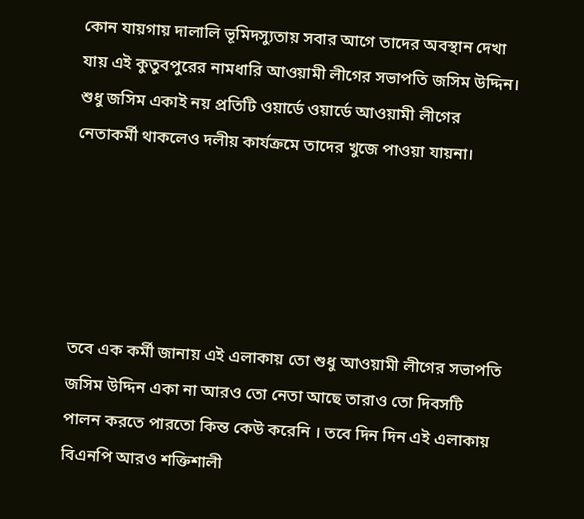কোন যায়গায় দালালি ভূমিদস্যুতায় সবার আগে তাদের অবস্থান দেখা যায় এই কুতুবপুরের নামধারি আওয়ামী লীগের সভাপতি জসিম উদ্দিন। শুধু জসিম একাই নয় প্রতিটি ওয়ার্ডে ওয়ার্ডে আওয়ামী লীগের নেতাকর্মী থাকলেও দলীয় কার্যক্রমে তাদের খুজে পাওয়া যায়না।





তবে এক কর্মী জানায় এই এলাকায় তো শুধু আওয়ামী লীগের সভাপতি জসিম উদ্দিন একা না আরও তো নেতা আছে তারাও তো দিবসটি পালন করতে পারতো কিন্ত কেউ করেনি । তবে দিন দিন এই এলাকায় বিএনপি আরও শক্তিশালী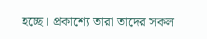হচ্ছে। প্রকাশ্যে তারা তাদের সকল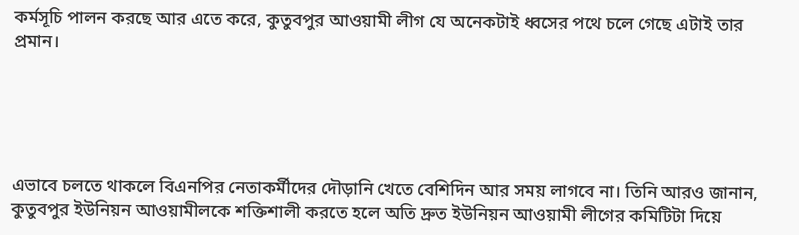কর্মসূচি পালন করছে আর এতে করে, কুতুবপুর আওয়ামী লীগ যে অনেকটাই ধ্বসের পথে চলে গেছে এটাই তার প্রমান।





এভাবে চলতে থাকলে বিএনপির নেতাকর্মীদের দৌড়ানি খেতে বেশিদিন আর সময় লাগবে না। তিনি আরও জানান, কুতুবপুর ইউনিয়ন আওয়ামীলকে শক্তিশালী করতে হলে অতি দ্রুত ইউনিয়ন আওয়ামী লীগের কমিটিটা দিয়ে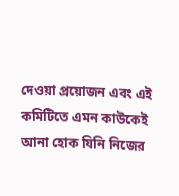দেওয়া প্রয়োজন এবং এই কমিটিতে এমন কাউকেই আনা হোক যিনি নিজের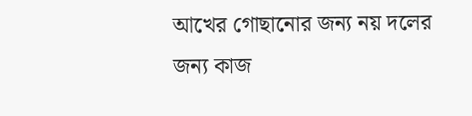আখের গোছানোর জন্য নয় দলের জন্য কাজ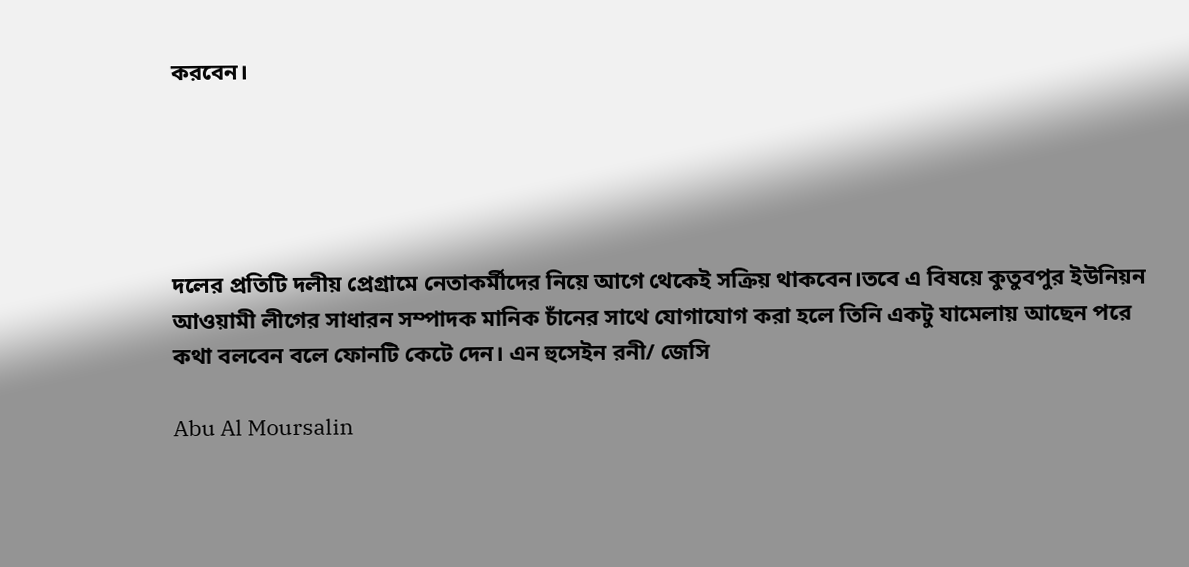করবেন।





দলের প্রতিটি দলীয় প্রেগ্রামে নেতাকর্মীদের নিয়ে আগে থেকেই সক্রিয় থাকবেন।তবে এ বিষয়ে কুতুবপুর ইউনিয়ন আওয়ামী লীগের সাধারন সম্পাদক মানিক চাঁনের সাথে যোগাযোগ করা হলে তিনি একটু যামেলায় আছেন পরে কথা বলবেন বলে ফোনটি কেটে দেন। এন হুসেইন রনী/ জেসি

Abu Al Moursalin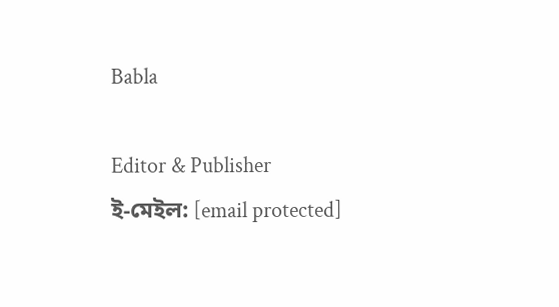Babla

Editor & Publisher
ই-মেইল: [email protected]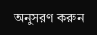অনুসরণ করুন